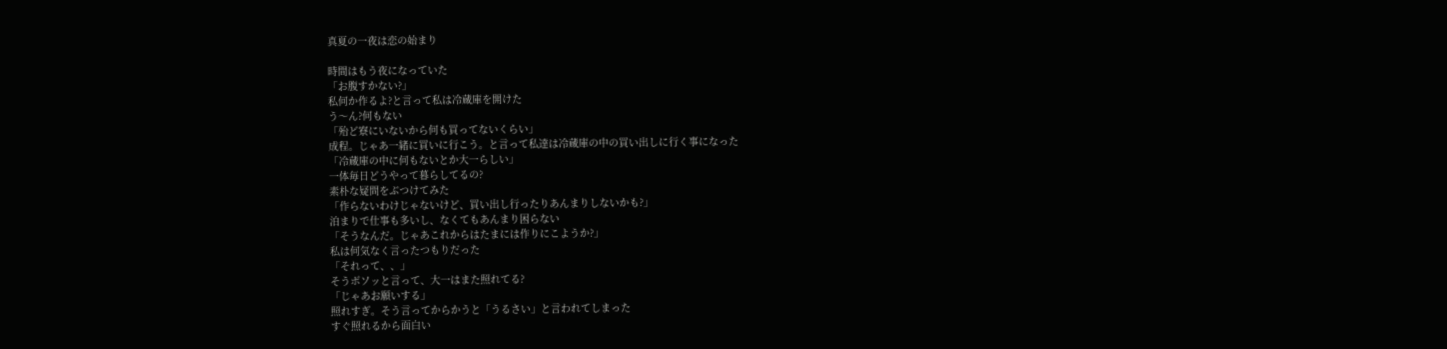真夏の一夜は恋の始まり

時間はもう夜になっていた
「お腹すかない?」
私何か作るよ?と言って私は冷蔵庫を開けた
う〜ん?何もない
「殆ど寮にいないから何も買ってないくらい」
成程。じゃあ一緒に買いに行こう。と言って私達は冷蔵庫の中の買い出しに行く事になった
「冷蔵庫の中に何もないとか大一らしい」
一体毎日どうやって暮らしてるの?
素朴な疑問をぶつけてみた
「作らないわけじゃないけど、買い出し行ったりあんまりしないかも?」
泊まりで仕事も多いし、なくてもあんまり困らない
「そうなんだ。じゃあこれからはたまには作りにこようか?」
私は何気なく言ったつもりだった
「それって、、」
そうボソッと言って、大一はまた照れてる?
「じゃあお願いする」
照れすぎ。そう言ってからかうと「うるさい」と言われてしまった
すぐ照れるから面白い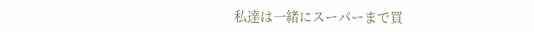私達は一緒にスーパーまで買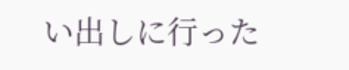い出しに行った